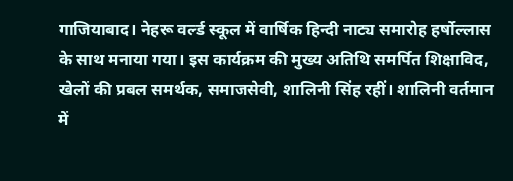गाजियाबाद। नेहरू वर्ल्ड स्कूल में वार्षिक हिन्दी नाट्य समारोह हर्षोल्लास के साथ मनाया गया। इस कार्यक्रम की मुख्य अतिथि समर्पित शिक्षाविद, खेलों की प्रबल समर्थक, समाजसेवी, शालिनी सिंह रहीं। शालिनी वर्तमान में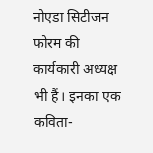नोएडा सिटीजन फोरम की कार्यकारी अध्यक्ष भी हैं। इनका एक कविता-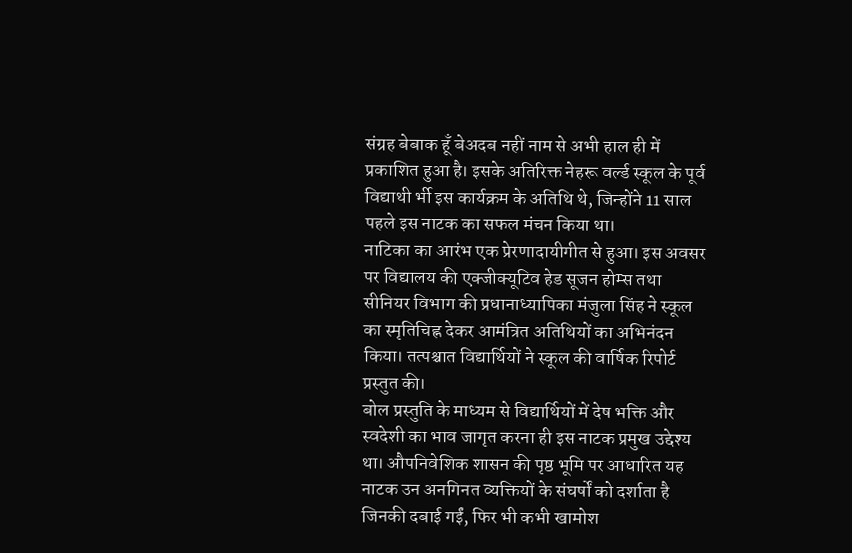संग्रह बेबाक हूँ बेअदब नहीं नाम से अभी हाल ही में प्रकाशित हुआ है। इसके अतिरिक्त नेहरू वर्ल्ड स्कूल के पूर्व विद्याथी र्भी इस कार्यक्रम के अतिथि थे, जिन्होंने 11 साल पहले इस नाटक का सफल मंचन किया था।
नाटिका का आरंभ एक प्रेरणादायीगीत से हुआ। इस अवसर पर विद्यालय की एक्जीक्यूटिव हेड सूजन होम्स तथा सीनियर विभाग की प्रधानाध्यापिका मंजुला सिंह ने स्कूल का स्मृतिचिह्न देकर आमंत्रित अतिथियों का अभिनंदन किया। तत्पश्चात विद्यार्थियों ने स्कूल की वार्षिक रिपोर्ट प्रस्तुत की।
बोल प्रस्तुति के माध्यम से विद्यार्थियों में देष भक्ति और स्वदेशी का भाव जागृत करना ही इस नाटक प्रमुख उद्देश्य था। औपनिवेशिक शासन की पृष्ठ भूमि पर आधारित यह नाटक उन अनगिनत व्यक्तियों के संघर्षों को दर्शाता है जिनकी दबाई गईं, फिर भी कभी खामोश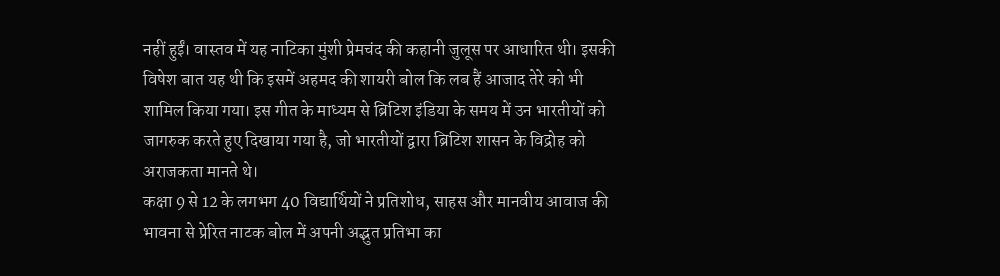नहीं हुईं। वास्तव में यह नाटिका मुंशी प्रेमचंद की कहानी जुलूस पर आधारित थी। इसकी विषेश बात यह थी कि इसमें अहमद की शायरी बोल कि लब हैं आजाद तेरे को भी शामिल किया गया। इस गीत के माध्यम से ब्रिटिश इंडिया के समय में उन भारतीयों को जागरुक करते हुए दिखाया गया है, जो भारतीयों द्वारा ब्रिटिश शासन के विद्रोह को अराजकता मानते थे।
कक्षा 9 से 12 के लगभग 40 विद्यार्थियों ने प्रतिशोध, साहस और मानवीय आवाज की भावना से प्रेरित नाटक बोल में अपनी अद्भुत प्रतिभा का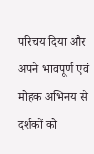परिचय दिया और अपने भावपूर्ण एवं मोहक अभिनय से दर्शकों को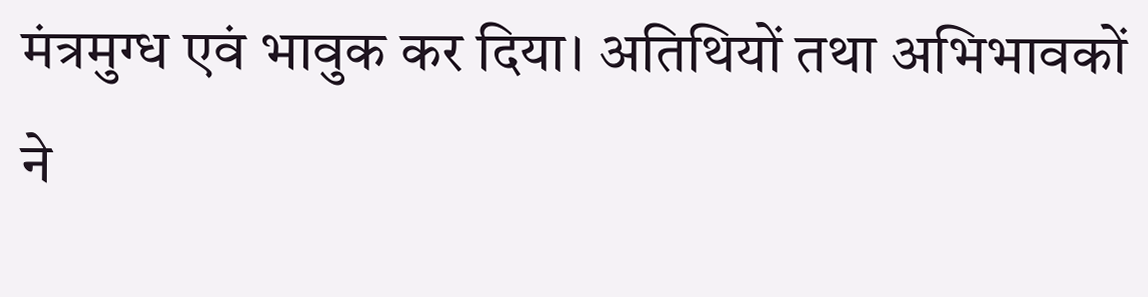मंत्रमुग्ध एवं भावुक कर दिया। अतिथियों तथा अभिभावकों ने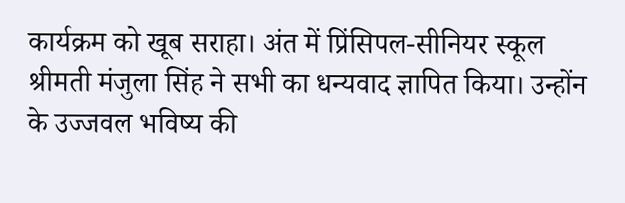कार्यक्रम को खूब सराहा। अंत में प्रिंसिपल-सीनियर स्कूल श्रीमती मंजुला सिंह ने सभी का धन्यवाद ज्ञापित किया। उन्होंन के उज्जवल भविष्य की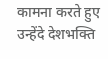कामना करते हुए उन्हेंदे देशभक्ति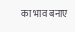का भाव बनाए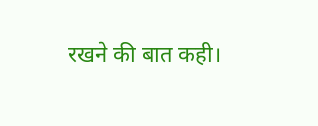रखने की बात कही।